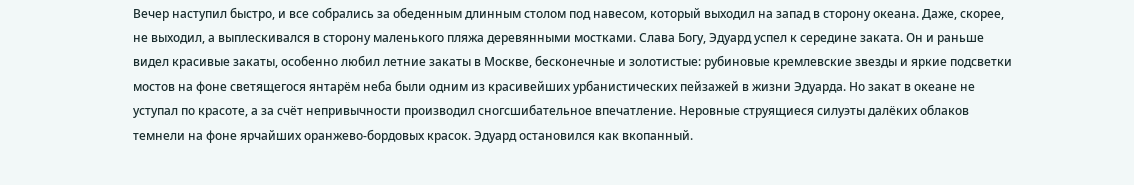Вечер наступил быстро, и все собрались за обеденным длинным столом под навесом, который выходил на запад в сторону океана. Даже, скорее, не выходил, а выплескивался в сторону маленького пляжа деревянными мостками. Слава Богу, Эдуард успел к середине заката. Он и раньше видел красивые закаты, особенно любил летние закаты в Москве, бесконечные и золотистые: рубиновые кремлевские звезды и яркие подсветки мостов на фоне светящегося янтарём неба были одним из красивейших урбанистических пейзажей в жизни Эдуарда. Но закат в океане не уступал по красоте, а за счёт непривычности производил сногсшибательное впечатление. Неровные струящиеся силуэты далёких облаков темнели на фоне ярчайших оранжево-бордовых красок. Эдуард остановился как вкопанный.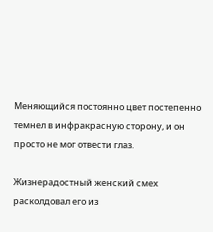Меняющийся постоянно цвет постепенно темнел в инфракрасную сторону, и он просто не мог отвести глаз.

Жизнерадостный женский смех расколдовал его из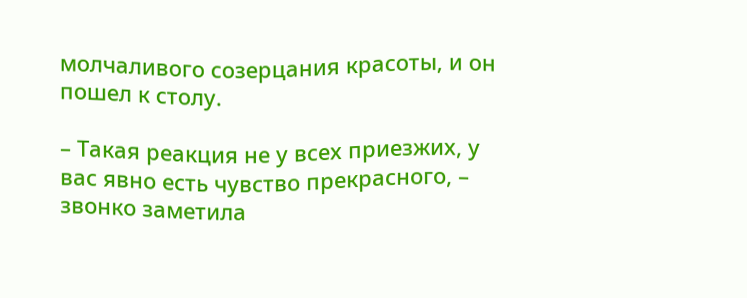молчаливого созерцания красоты, и он пошел к столу.

– Такая реакция не у всех приезжих, у вас явно есть чувство прекрасного, – звонко заметила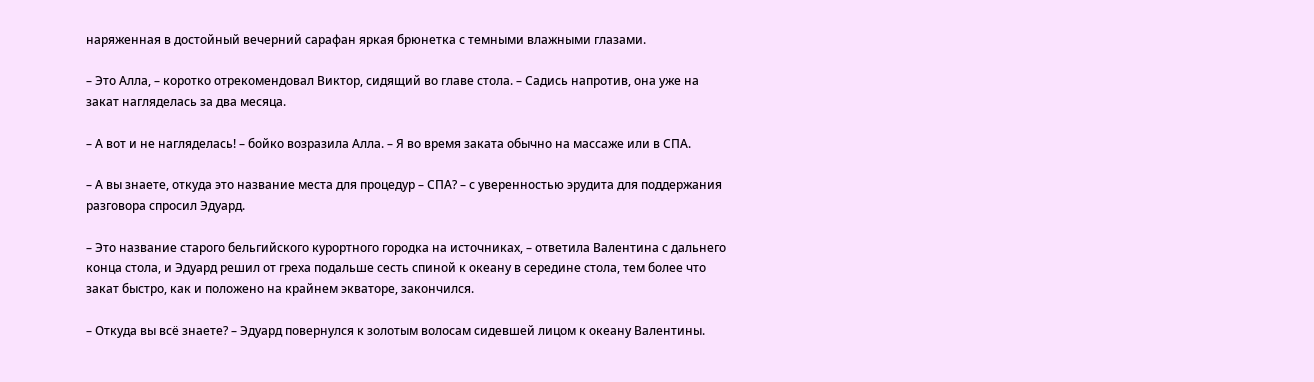наряженная в достойный вечерний сарафан яркая брюнетка с темными влажными глазами.

– Это Алла, – коротко отрекомендовал Виктор, сидящий во главе стола. – Садись напротив, она уже на закат нагляделась за два месяца.

– А вот и не нагляделась! – бойко возразила Алла. – Я во время заката обычно на массаже или в СПА.

– А вы знаете, откуда это название места для процедур – СПА? – с уверенностью эрудита для поддержания разговора спросил Эдуард.

– Это название старого бельгийского курортного городка на источниках, – ответила Валентина с дальнего конца стола, и Эдуард решил от греха подальше сесть спиной к океану в середине стола, тем более что закат быстро, как и положено на крайнем экваторе, закончился.

– Откуда вы всё знаете? – Эдуард повернулся к золотым волосам сидевшей лицом к океану Валентины.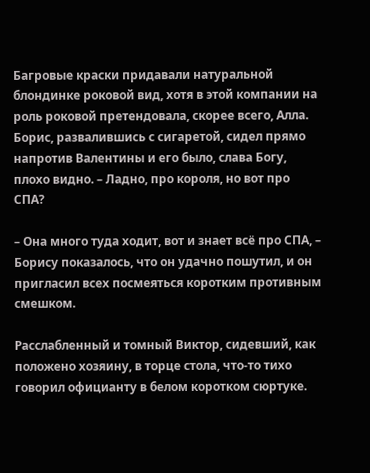Багровые краски придавали натуральной блондинке роковой вид, хотя в этой компании на роль роковой претендовала, скорее всего, Алла. Борис, развалившись с сигаретой, сидел прямо напротив Валентины и его было, слава Богу, плохо видно. – Ладно, про короля, но вот про СПА?

– Она много туда ходит, вот и знает всё про СПА, – Борису показалось, что он удачно пошутил, и он пригласил всех посмеяться коротким противным смешком.

Расслабленный и томный Виктор, сидевший, как положено хозяину, в торце стола, что-то тихо говорил официанту в белом коротком сюртуке.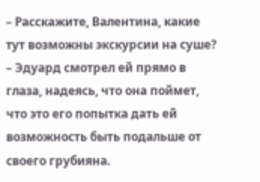– Расскажите, Валентина, какие тут возможны экскурсии на суше? – Эдуард смотрел ей прямо в глаза, надеясь, что она поймет, что это его попытка дать ей возможность быть подальше от своего грубияна.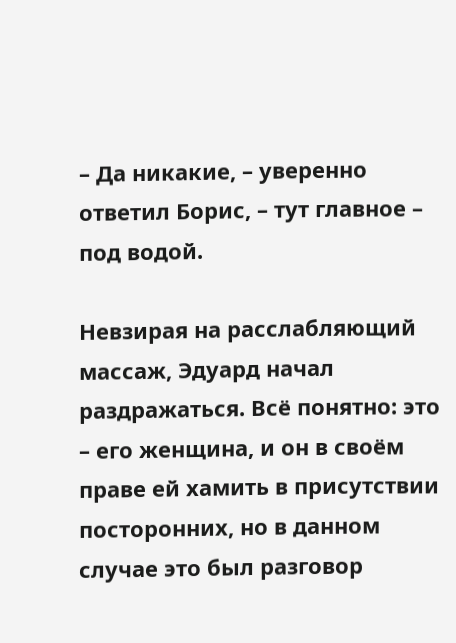– Да никакие, – уверенно ответил Борис, – тут главное – под водой.

Невзирая на расслабляющий массаж, Эдуард начал раздражаться. Всё понятно: это – его женщина, и он в своём праве ей хамить в присутствии посторонних, но в данном случае это был разговор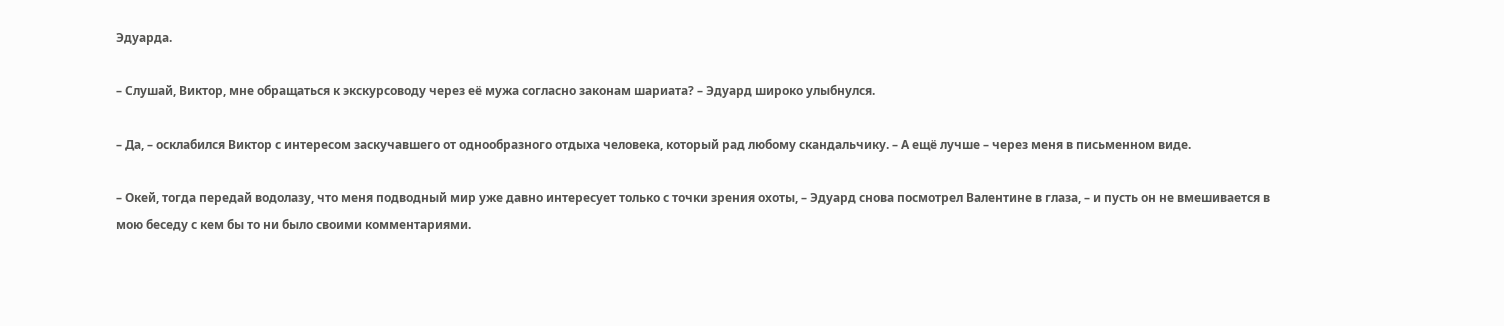Эдуарда.

– Слушай, Виктор, мне обращаться к экскурсоводу через её мужа согласно законам шариата? – Эдуард широко улыбнулся.

– Да, – осклабился Виктор с интересом заскучавшего от однообразного отдыха человека, который рад любому скандальчику. – А ещё лучше – через меня в письменном виде.

– Окей, тогда передай водолазу, что меня подводный мир уже давно интересует только с точки зрения охоты, – Эдуард снова посмотрел Валентине в глаза, – и пусть он не вмешивается в мою беседу с кем бы то ни было своими комментариями.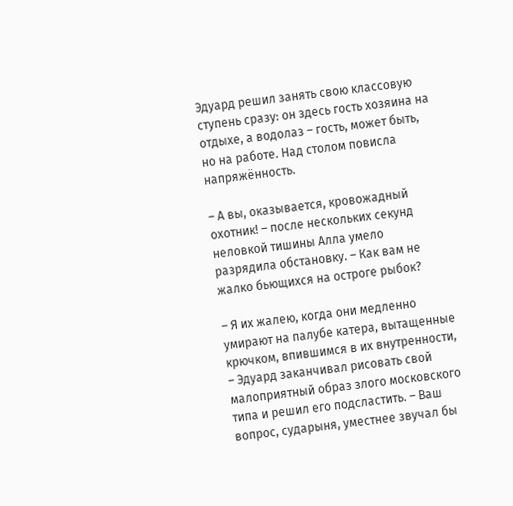Эдуард решил занять свою классовую ступень сразу: он здесь гость хозяина на отдыхе, а водолаз – гость, может быть, но на работе. Над столом повисла напряжённость.

– А вы, оказывается, кровожадный охотник! – после нескольких секунд неловкой тишины Алла умело разрядила обстановку. – Как вам не жалко бьющихся на остроге рыбок?

– Я их жалею, когда они медленно умирают на палубе катера, вытащенные крючком, впившимся в их внутренности, – Эдуард заканчивал рисовать свой малоприятный образ злого московского типа и решил его подсластить. – Ваш вопрос, сударыня, уместнее звучал бы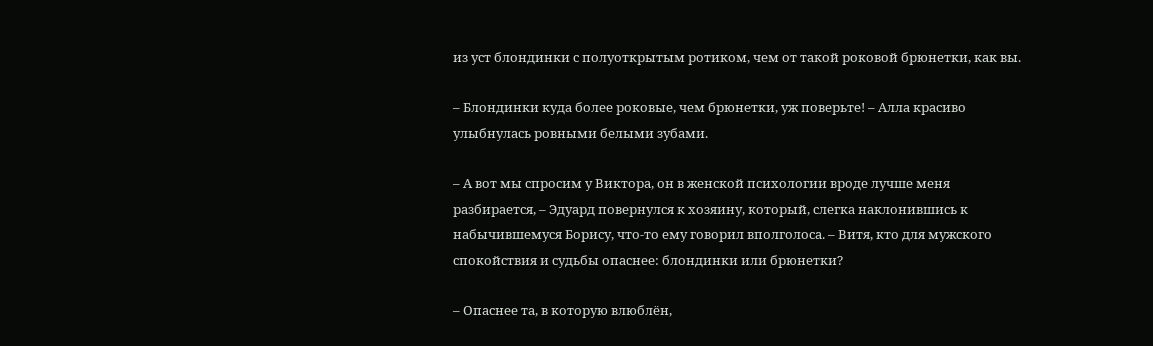из уст блондинки с полуоткрытым ротиком, чем от такой роковой брюнетки, как вы.

– Блондинки куда более роковые, чем брюнетки, уж поверьте! – Алла красиво улыбнулась ровными белыми зубами.

– А вот мы спросим у Виктора, он в женской психологии вроде лучше меня разбирается, – Эдуард повернулся к хозяину, который, слегка наклонившись к набычившемуся Борису, что-то ему говорил вполголоса. – Витя, кто для мужского спокойствия и судьбы опаснее: блондинки или брюнетки?

– Опаснее та, в которую влюблён,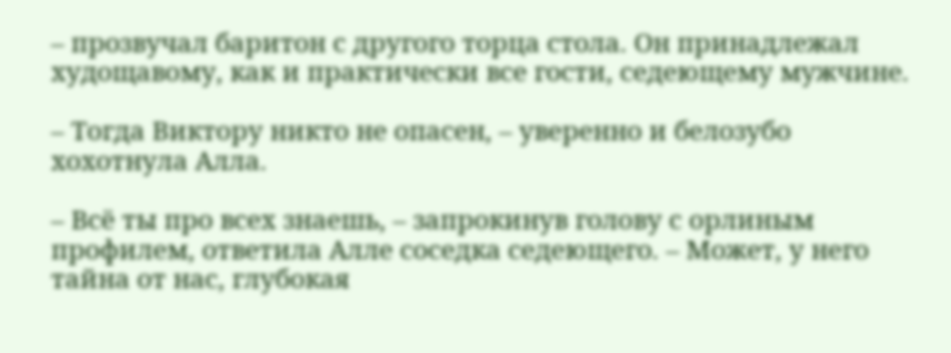– прозвучал баритон с другого торца стола. Он принадлежал худощавому, как и практически все гости, седеющему мужчине.

– Тогда Виктору никто не опасен, – уверенно и белозубо хохотнула Алла.

– Всё ты про всех знаешь, – запрокинув голову с орлиным профилем, ответила Алле соседка седеющего. – Может, у него тайна от нас, глубокая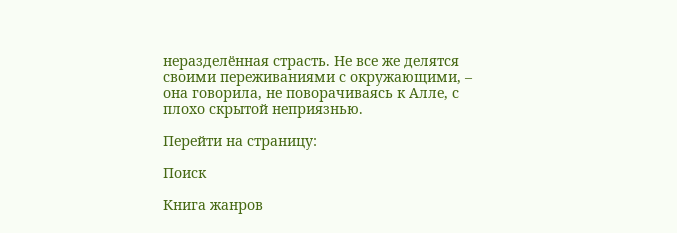неразделённая страсть. Не все же делятся своими переживаниями с окружающими, – она говорила, не поворачиваясь к Алле, с плохо скрытой неприязнью.

Перейти на страницу:

Поиск

Книга жанров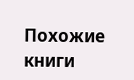Похожие книги